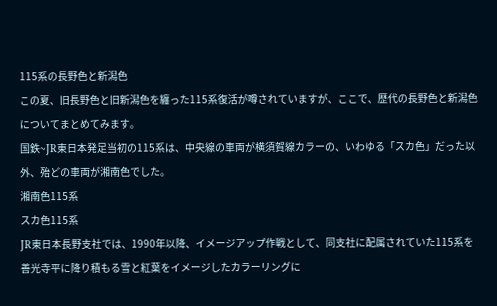115系の長野色と新潟色
この夏、旧長野色と旧新潟色を纏った115系復活が噂されていますが、ここで、歴代の長野色と新潟色についてまとめてみます。
国鉄~JR東日本発足当初の115系は、中央線の車両が横須賀線カラーの、いわゆる「スカ色」だった以外、殆どの車両が湘南色でした。
湘南色115系
スカ色115系
JR東日本長野支社では、1990年以降、イメージアップ作戦として、同支社に配属されていた115系を善光寺平に降り積もる雪と紅葉をイメージしたカラーリングに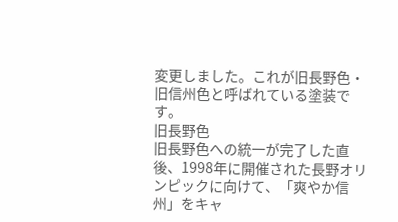変更しました。これが旧長野色・旧信州色と呼ばれている塗装です。
旧長野色
旧長野色への統一が完了した直後、1998年に開催された長野オリンピックに向けて、「爽やか信州」をキャ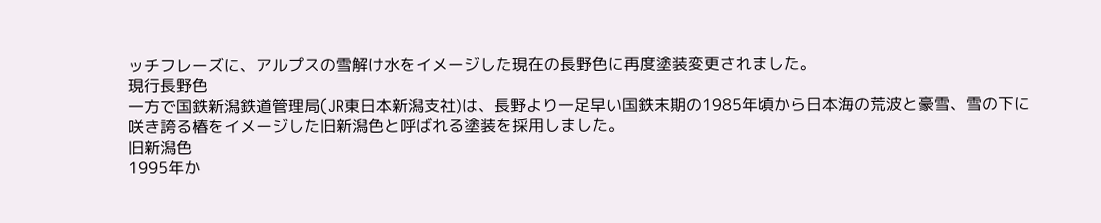ッチフレーズに、アルプスの雪解け水をイメージした現在の長野色に再度塗装変更されました。
現行長野色
一方で国鉄新潟鉄道管理局(JR東日本新潟支社)は、長野より一足早い国鉄末期の1985年頃から日本海の荒波と豪雪、雪の下に咲き誇る椿をイメージした旧新潟色と呼ばれる塗装を採用しました。
旧新潟色
1995年か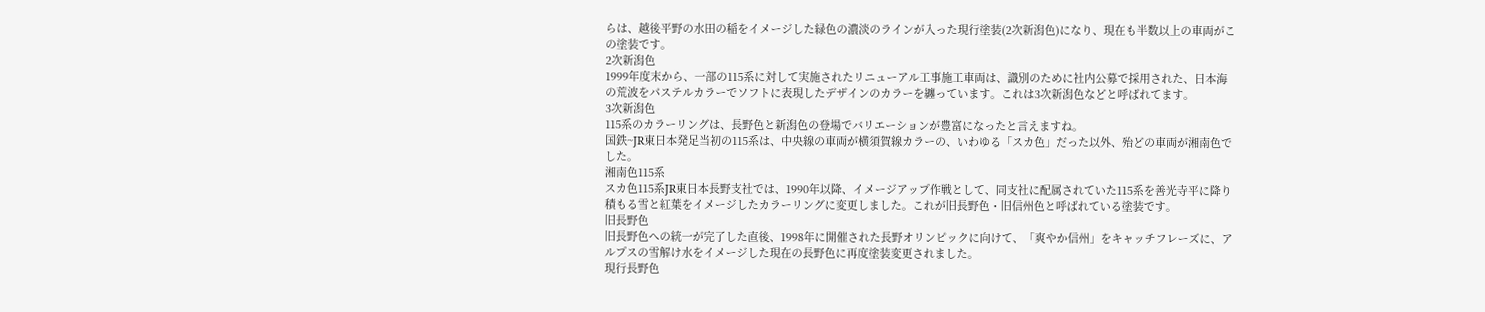らは、越後平野の水田の稲をイメージした緑色の濃淡のラインが入った現行塗装(2次新潟色)になり、現在も半数以上の車両がこの塗装です。
2次新潟色
1999年度末から、一部の115系に対して実施されたリニューアル工事施工車両は、識別のために社内公募で採用された、日本海の荒波をパステルカラーでソフトに表現したデザインのカラーを纏っています。これは3次新潟色などと呼ばれてます。
3次新潟色
115系のカラーリングは、長野色と新潟色の登場でバリエーションが豊富になったと言えますね。
国鉄~JR東日本発足当初の115系は、中央線の車両が横須賀線カラーの、いわゆる「スカ色」だった以外、殆どの車両が湘南色でした。
湘南色115系
スカ色115系JR東日本長野支社では、1990年以降、イメージアップ作戦として、同支社に配属されていた115系を善光寺平に降り積もる雪と紅葉をイメージしたカラーリングに変更しました。これが旧長野色・旧信州色と呼ばれている塗装です。
旧長野色
旧長野色への統一が完了した直後、1998年に開催された長野オリンピックに向けて、「爽やか信州」をキャッチフレーズに、アルプスの雪解け水をイメージした現在の長野色に再度塗装変更されました。
現行長野色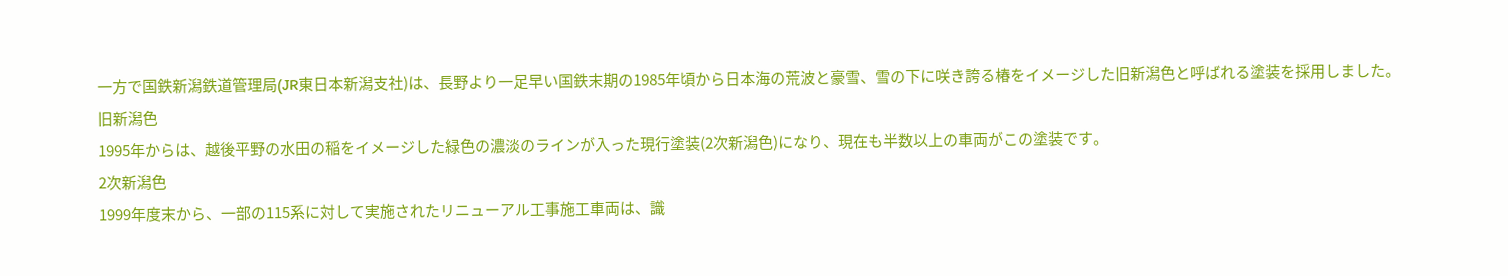一方で国鉄新潟鉄道管理局(JR東日本新潟支社)は、長野より一足早い国鉄末期の1985年頃から日本海の荒波と豪雪、雪の下に咲き誇る椿をイメージした旧新潟色と呼ばれる塗装を採用しました。
旧新潟色
1995年からは、越後平野の水田の稲をイメージした緑色の濃淡のラインが入った現行塗装(2次新潟色)になり、現在も半数以上の車両がこの塗装です。
2次新潟色
1999年度末から、一部の115系に対して実施されたリニューアル工事施工車両は、識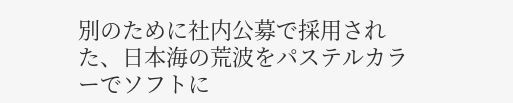別のために社内公募で採用された、日本海の荒波をパステルカラーでソフトに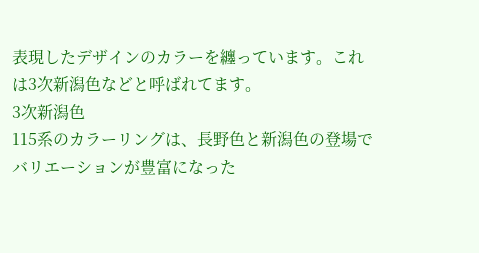表現したデザインのカラーを纏っています。これは3次新潟色などと呼ばれてます。
3次新潟色
115系のカラーリングは、長野色と新潟色の登場でバリエーションが豊富になった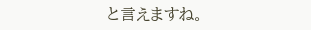と言えますね。